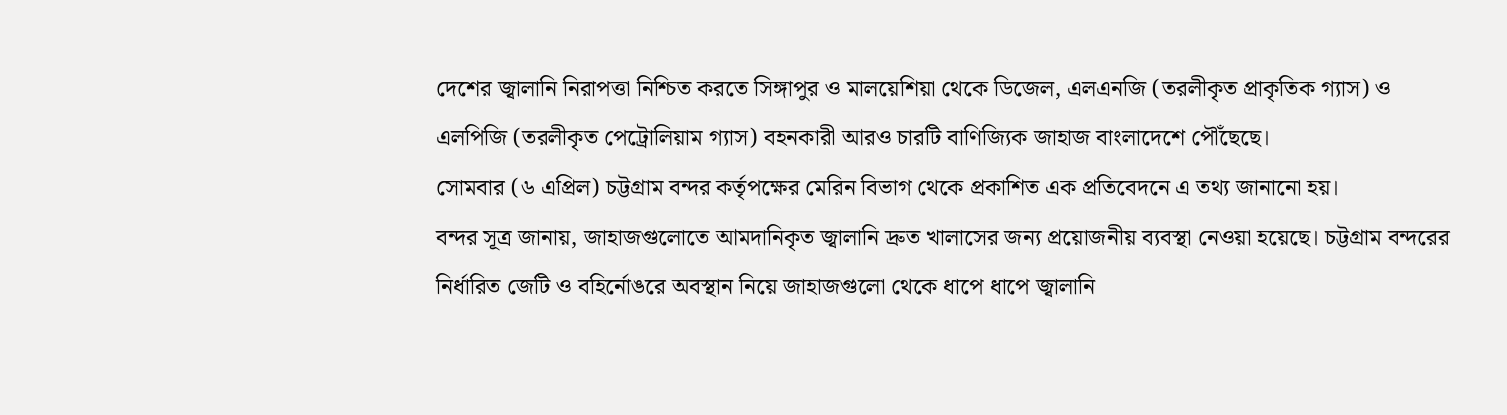দেশের জ্বালানি নিরাপত্তা নিশ্চিত করতে সিঙ্গাপুর ও মালয়েশিয়া থেকে ডিজেল, এলএনজি (তরলীকৃত প্রাকৃতিক গ্যাস) ও এলপিজি (তরলীকৃত পেট্রোলিয়াম গ্যাস) বহনকারী আরও চারটি বাণিজ্যিক জাহাজ বাংলাদেশে পৌঁছেছে।
সোমবার (৬ এপ্রিল) চট্টগ্রাম বন্দর কর্তৃপক্ষের মেরিন বিভাগ থেকে প্রকাশিত এক প্রতিবেদনে এ তথ্য জানানো হয়।
বন্দর সূত্র জানায়, জাহাজগুলোতে আমদানিকৃত জ্বালানি দ্রুত খালাসের জন্য প্রয়োজনীয় ব্যবস্থা নেওয়া হয়েছে। চট্টগ্রাম বন্দরের নির্ধারিত জেটি ও বহির্নোঙরে অবস্থান নিয়ে জাহাজগুলো থেকে ধাপে ধাপে জ্বালানি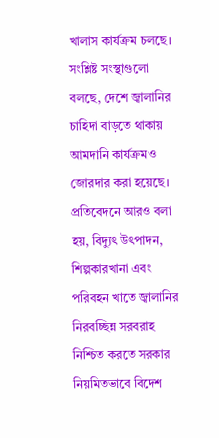খালাস কার্যক্রম চলছে। সংশ্লিষ্ট সংস্থাগুলো বলছে, দেশে জ্বালানির চাহিদা বাড়তে থাকায় আমদানি কার্যক্রমও জোরদার করা হয়েছে।
প্রতিবেদনে আরও বলা হয়, বিদ্যুৎ উৎপাদন, শিল্পকারখানা এবং পরিবহন খাতে জ্বালানির নিরবচ্ছিন্ন সরবরাহ নিশ্চিত করতে সরকার নিয়মিতভাবে বিদেশ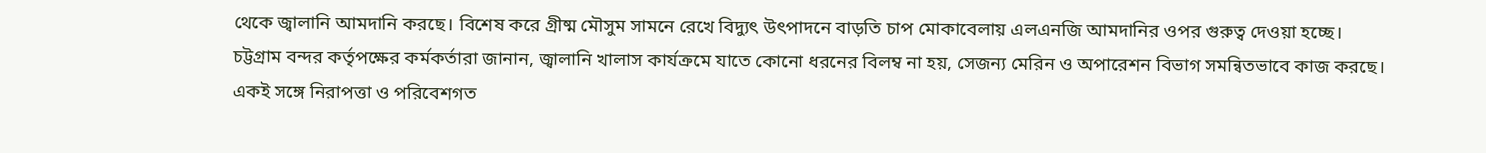থেকে জ্বালানি আমদানি করছে। বিশেষ করে গ্রীষ্ম মৌসুম সামনে রেখে বিদ্যুৎ উৎপাদনে বাড়তি চাপ মোকাবেলায় এলএনজি আমদানির ওপর গুরুত্ব দেওয়া হচ্ছে।
চট্টগ্রাম বন্দর কর্তৃপক্ষের কর্মকর্তারা জানান, জ্বালানি খালাস কার্যক্রমে যাতে কোনো ধরনের বিলম্ব না হয়, সেজন্য মেরিন ও অপারেশন বিভাগ সমন্বিতভাবে কাজ করছে। একই সঙ্গে নিরাপত্তা ও পরিবেশগত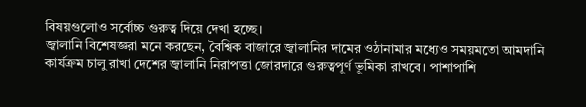বিষয়গুলোও সর্বোচ্চ গুরুত্ব দিয়ে দেখা হচ্ছে।
জ্বালানি বিশেষজ্ঞরা মনে করছেন, বৈশ্বিক বাজারে জ্বালানির দামের ওঠানামার মধ্যেও সময়মতো আমদানি কার্যক্রম চালু রাখা দেশের জ্বালানি নিরাপত্তা জোরদারে গুরুত্বপূর্ণ ভূমিকা রাখবে। পাশাপাশি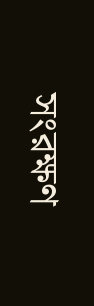সংরক্ষণ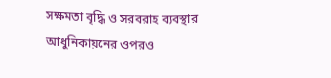সক্ষমতা বৃদ্ধি ও সরবরাহ ব্যবস্থার আধুনিকায়নের ওপরও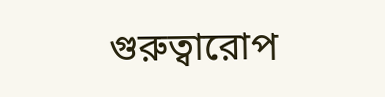গুরুত্বারোপ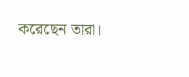করেছেন তারা।